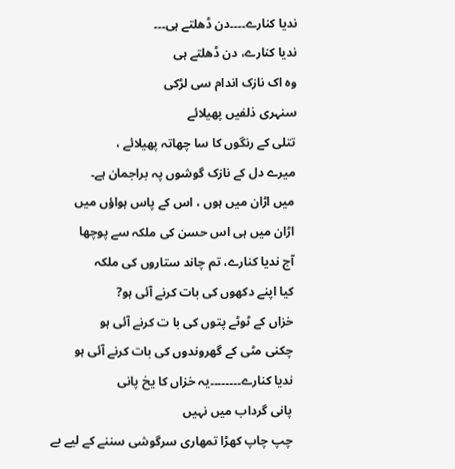ندیا کنارے۔۔۔۔دن ڈھلتے ہی۔۔۔
ندیا کنارے، دن ڈھلتے ہی
وہ اک نازک اندام سی لڑکی
سنہری ذلفیں پھیلائے
تتلی کے رنگوں کا سا چھاتہ پھیلائے ،
میرے دل کے نازک گوشوں پہ براجمان ہے۔
میں اڑان میں ہوں ، اس کے پاس ہواؤں میں
اڑان میں ہی اس حسن کی ملکہ سے پوچھا
آج ندیا کنارے، تم چاند ستاروں کی ملکہ
کیا اپنے دکھوں کی بات کرنے آئی ہو?
خزاں کے ٹوٹے پتوں کی با ت کرنے آئی ہو
چکنی مٹی کے گھروندوں کی بات کرنے آئی ہو
ندیا کنارے۔۔۔۔۔۔۔۔یہ خزاں کا یخ پانی
پانی گرداب میں نہیں
چپ چاپ کھڑا تمھاری سرگوشی سننے کے لیے بے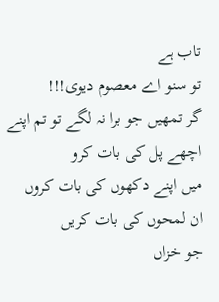تاب ہے
تو سنو اے معصوم دیوی!!!
گر تمھیں جو برا نہ لگے تو تم اپنے اچھے پل کی بات کرو
میں اپنے دکھوں کی بات کروں
ان لمحوں کی بات کریں
جو خزاں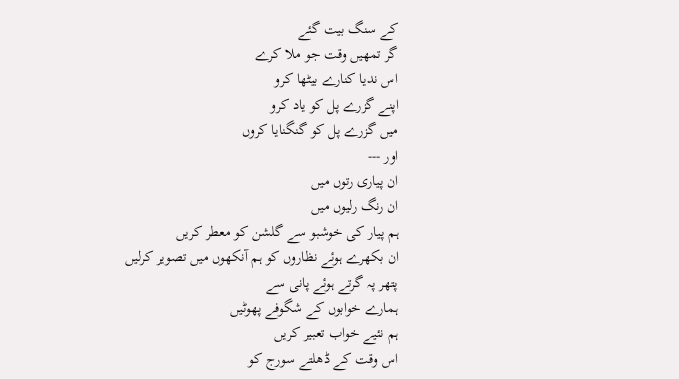کے سنگ بیت گئے
گر تمھیں وقت جو ملا کرے
اس ندیا کنارے بیٹھا کرو
اپنے گزرے پل کو یاد کرو
میں گزرے پل کو گنگنایا کروں
اور ---
ان پیاری رتوں میں
ان رنگ رلیوں میں
ہم پیار کی خوشبو سے گلشن کو معطر کریں
ان بکھرے ہوئے نظاروں کو ہم آنکھوں میں تصویر کرلیں
پتھر پہ گرتے ہوئے پانی سے
ہمارے خوابوں کے شگوفے پھوٹیں
ہم نئیے خواب تعبیر کریں
اس وقت کے ڈھلتے سورج کو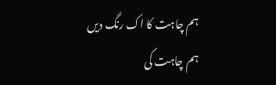ہم چاہت کا اک رنگ دیں
ہم چاہت کی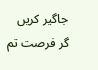جاگیر کریں
گر فرصت تم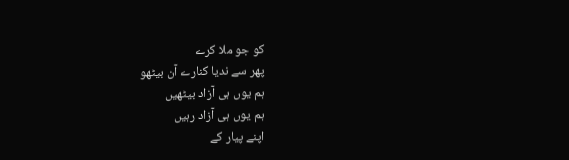کو جو ملا کرے
پھر سے ندیا کنارے آن بیٹھو
ہم یوں ہی آزاد بیٹھیں
ہم یوں ہی آزاد رہیں
اپنے پیار کے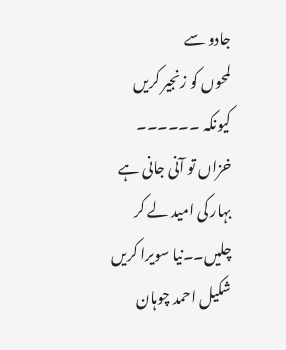جادو سے
لمحوں کو زنجیر کریں
کیونکہ ۔۔۔۔۔۔
خزاں تو آنی جانی ہے
بہار کی امید لے کر چلیں۔۔نیا سویرا کریں
شکیل احمد چوہان